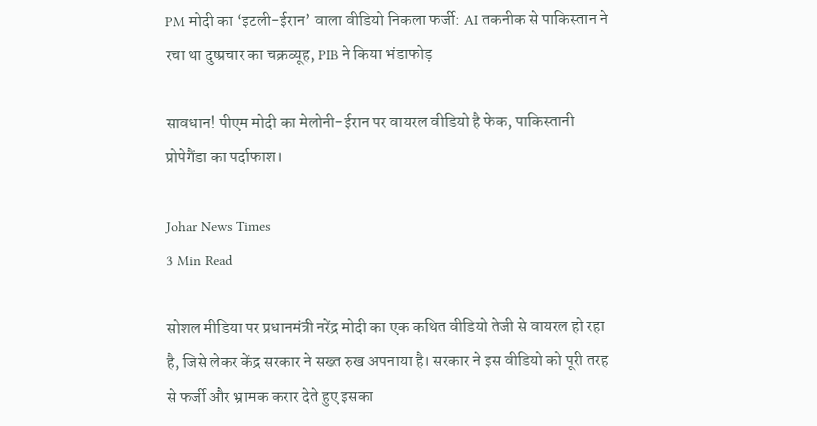PM मोदी का ‘इटली-ईरान’ वाला वीडियो निकला फर्जी: AI तकनीक से पाकिस्तान ने रचा था दुष्प्रचार का चक्रव्यूह, PIB ने किया भंडाफोड़

सावधान! पीएम मोदी का मेलोनी-ईरान पर वायरल वीडियो है फेक, पाकिस्तानी प्रोपेगैंडा का पर्दाफाश।

Johar News Times
3 Min Read

सोशल मीडिया पर प्रधानमंत्री नरेंद्र मोदी का एक कथित वीडियो तेजी से वायरल हो रहा है, जिसे लेकर केंद्र सरकार ने सख्त रुख अपनाया है। सरकार ने इस वीडियो को पूरी तरह से फर्जी और भ्रामक करार देते हुए इसका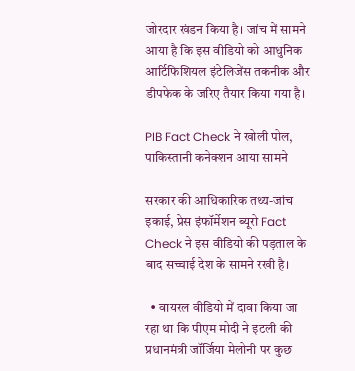जोरदार खंडन किया है। जांच में सामने आया है कि इस वीडियो को आधुनिक आर्टिफिशियल इंटेलिजेंस तकनीक और डीपफेक के जरिए तैयार किया गया है।

PIB Fact Check ने खोली पोल, पाकिस्तानी कनेक्शन आया सामने

सरकार की आधिकारिक तथ्य-जांच इकाई, प्रेस इंफॉर्मेशन ब्यूरो Fact Check ने इस वीडियो की पड़ताल के बाद सच्चाई देश के सामने रखी है।

  • वायरल वीडियो में दावा किया जा रहा था कि पीएम मोदी ने इटली की प्रधानमंत्री जॉर्जिया मेलोनी पर कुछ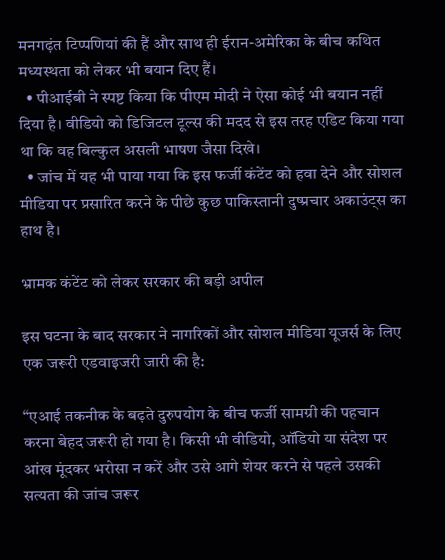मनगढ़ंत टिप्पणियां की हैं और साथ ही ईरान-अमेरिका के बीच कथित मध्यस्थता को लेकर भी बयान दिए हैं।
  • पीआईबी ने स्पष्ट किया कि पीएम मोदी ने ऐसा कोई भी बयान नहीं दिया है। वीडियो को डिजिटल टूल्स की मदद से इस तरह एडिट किया गया था कि वह बिल्कुल असली भाषण जैसा दिखे।
  • जांच में यह भी पाया गया कि इस फर्जी कंटेंट को हवा देने और सोशल मीडिया पर प्रसारित करने के पीछे कुछ पाकिस्तानी दुष्प्रचार अकाउंट्स का हाथ है।

भ्रामक कंटेंट को लेकर सरकार की बड़ी अपील

इस घटना के बाद सरकार ने नागरिकों और सोशल मीडिया यूजर्स के लिए एक जरूरी एडवाइजरी जारी की है:

“एआई तकनीक के बढ़ते दुरुपयोग के बीच फर्जी सामग्री की पहचान करना बेहद जरूरी हो गया है। किसी भी वीडियो, ऑडियो या संदेश पर आंख मूंदकर भरोसा न करें और उसे आगे शेयर करने से पहले उसकी सत्यता की जांच जरूर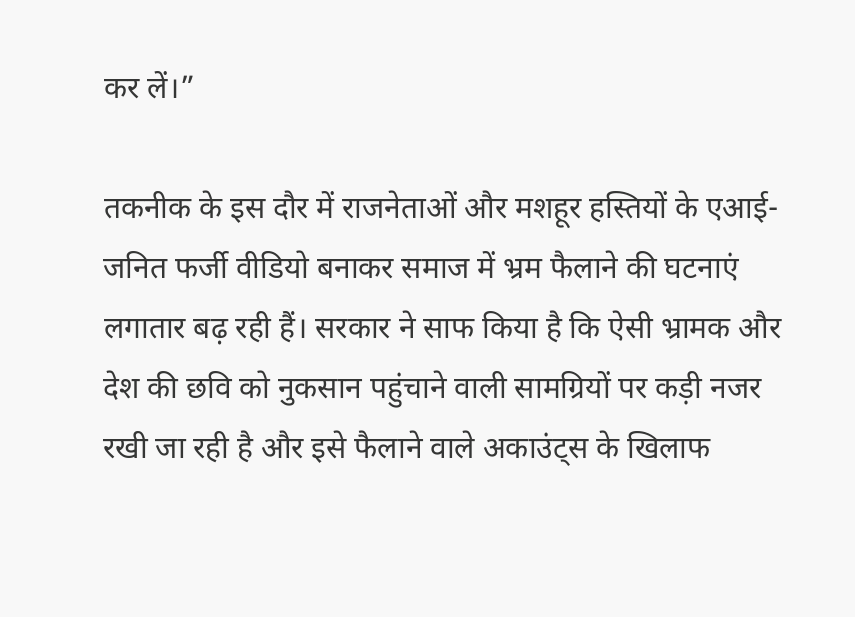कर लें।”

तकनीक के इस दौर में राजनेताओं और मशहूर हस्तियों के एआई-जनित फर्जी वीडियो बनाकर समाज में भ्रम फैलाने की घटनाएं लगातार बढ़ रही हैं। सरकार ने साफ किया है कि ऐसी भ्रामक और देश की छवि को नुकसान पहुंचाने वाली सामग्रियों पर कड़ी नजर रखी जा रही है और इसे फैलाने वाले अकाउंट्स के खिलाफ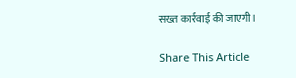सख्त कार्रवाई की जाएगी।

Share This Article